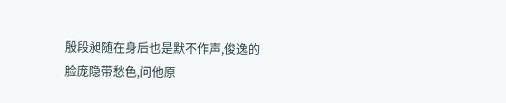殷段昶随在身后也是默不作声,俊逸的脸庞隐带愁色,问他原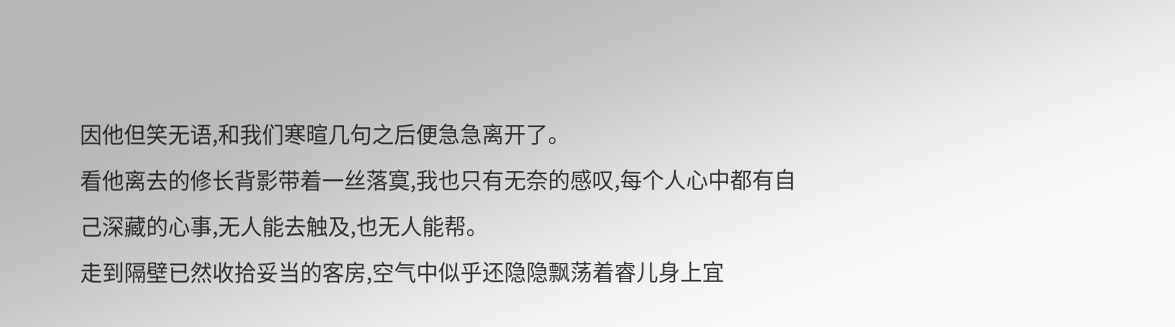因他但笑无语,和我们寒暄几句之后便急急离开了。
看他离去的修长背影带着一丝落寞,我也只有无奈的感叹,每个人心中都有自己深藏的心事,无人能去触及,也无人能帮。
走到隔壁已然收拾妥当的客房,空气中似乎还隐隐飘荡着睿儿身上宜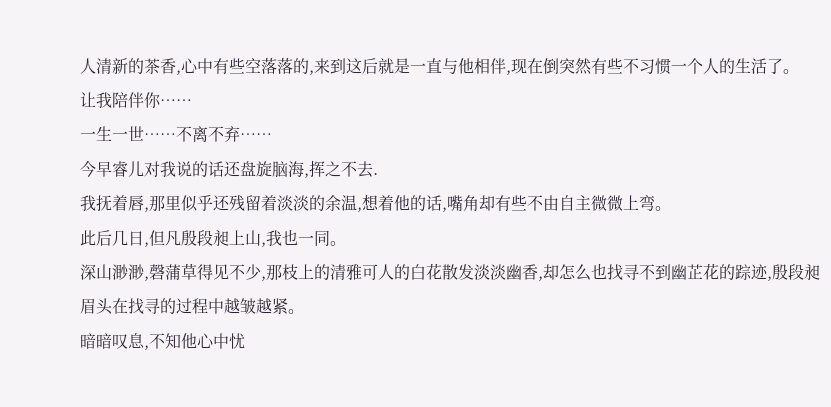人清新的茶香,心中有些空落落的,来到这后就是一直与他相伴,现在倒突然有些不习惯一个人的生活了。
让我陪伴你……
一生一世……不离不弃……
今早睿儿对我说的话还盘旋脑海,挥之不去.
我抚着唇,那里似乎还残留着淡淡的余温,想着他的话,嘴角却有些不由自主微微上弯。
此后几日,但凡殷段昶上山,我也一同。
深山渺渺,磬蒲草得见不少,那枝上的清雅可人的白花散发淡淡幽香,却怎么也找寻不到幽芷花的踪迹,殷段昶眉头在找寻的过程中越皱越紧。
暗暗叹息,不知他心中忧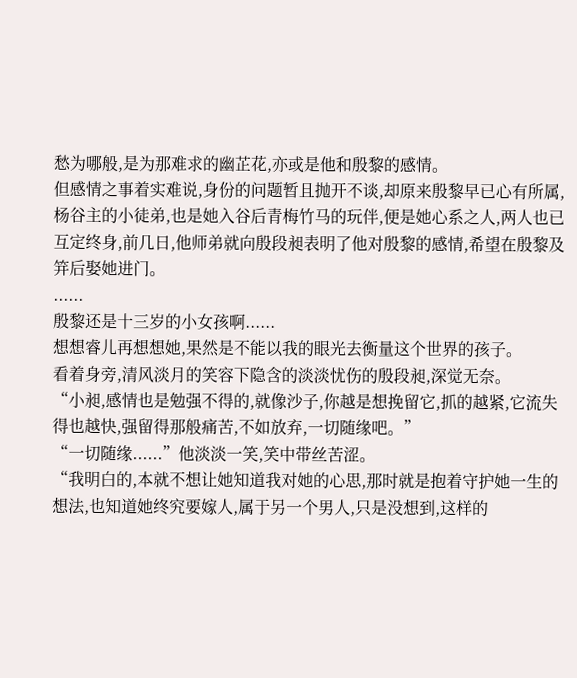愁为哪般,是为那难求的幽芷花,亦或是他和殷黎的感情。
但感情之事着实难说,身份的问题暂且抛开不谈,却原来殷黎早已心有所属,杨谷主的小徒弟,也是她入谷后青梅竹马的玩伴,便是她心系之人,两人也已互定终身,前几日,他师弟就向殷段昶表明了他对殷黎的感情,希望在殷黎及笄后娶她进门。
......
殷黎还是十三岁的小女孩啊......
想想睿儿再想想她,果然是不能以我的眼光去衡量这个世界的孩子。
看着身旁,清风淡月的笑容下隐含的淡淡忧伤的殷段昶,深觉无奈。
“小昶,感情也是勉强不得的,就像沙子,你越是想挽留它,抓的越紧,它流失得也越快,强留得那般痛苦,不如放弃,一切随缘吧。”
“一切随缘......”他淡淡一笑,笑中带丝苦涩。
“我明白的,本就不想让她知道我对她的心思,那时就是抱着守护她一生的想法,也知道她终究要嫁人,属于另一个男人,只是没想到,这样的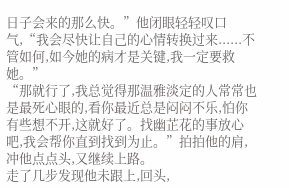日子会来的那么快。”他闭眼轻轻叹口气,“我会尽快让自己的心情转换过来......不管如何,如今她的病才是关键,我一定要救她。”
“那就行了,我总觉得那温雅淡定的人常常也是最死心眼的,看你最近总是闷闷不乐,怕你有些想不开,这就好了。找幽芷花的事放心吧,我会帮你直到找到为止。”拍拍他的肩,冲他点点头,又继续上路。
走了几步发现他未跟上,回头,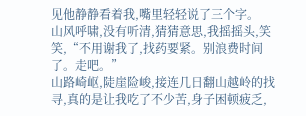见他静静看着我,嘴里轻轻说了三个字。
山风呼啸,没有听清,猜猜意思,我摇摇头,笑笑,“不用谢我了,找药要紧。别浪费时间了。走吧。”
山路崎岖,陡崖险峻,接连几日翻山越岭的找寻,真的是让我吃了不少苦,身子困顿疲乏,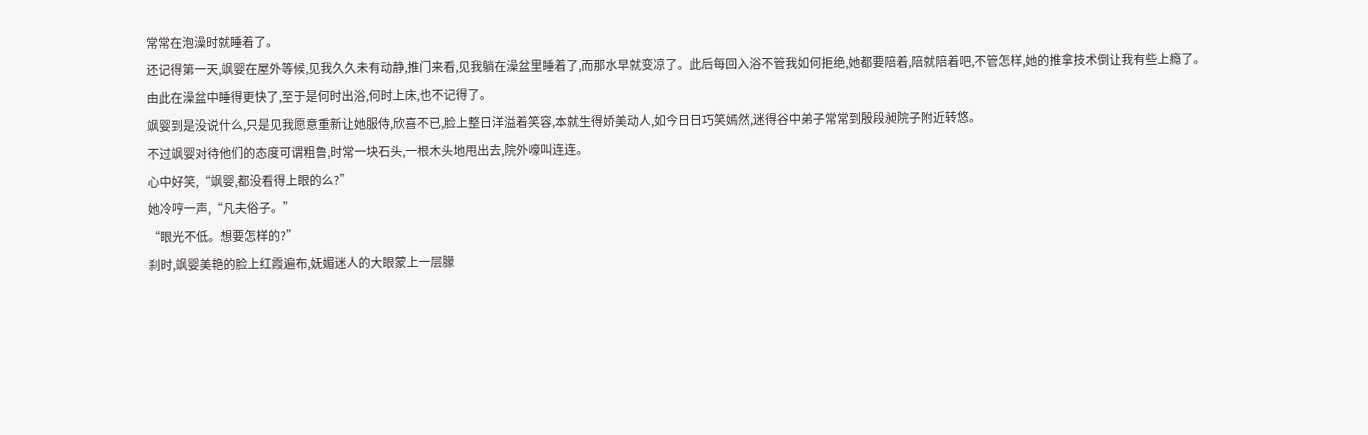常常在泡澡时就睡着了。
还记得第一天,飒婴在屋外等候,见我久久未有动静,推门来看,见我躺在澡盆里睡着了,而那水早就变凉了。此后每回入浴不管我如何拒绝,她都要陪着,陪就陪着吧,不管怎样,她的推拿技术倒让我有些上瘾了。
由此在澡盆中睡得更快了,至于是何时出浴,何时上床,也不记得了。
飒婴到是没说什么,只是见我愿意重新让她服侍,欣喜不已,脸上整日洋溢着笑容,本就生得娇美动人,如今日日巧笑嫣然,迷得谷中弟子常常到殷段昶院子附近转悠。
不过飒婴对待他们的态度可谓粗鲁,时常一块石头,一根木头地甩出去,院外嚎叫连连。
心中好笑,“飒婴,都没看得上眼的么?”
她冷哼一声,“凡夫俗子。”
“眼光不低。想要怎样的?”
刹时,飒婴美艳的脸上红霞遍布,妩媚迷人的大眼蒙上一层朦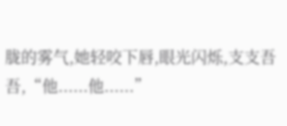胧的雾气,她轻咬下唇,眼光闪烁,支支吾吾,“他......他......”